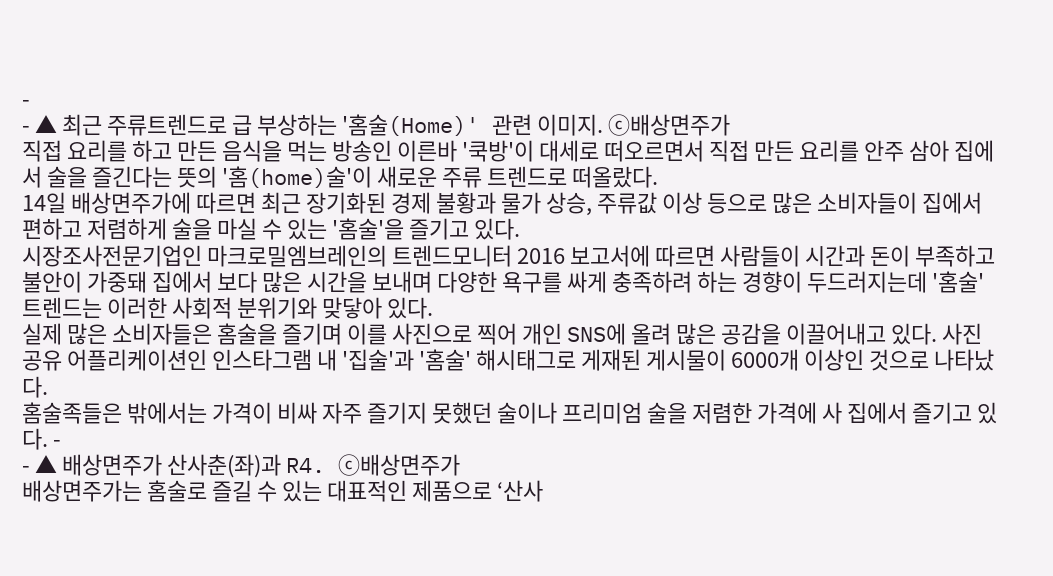-
- ▲ 최근 주류트렌드로 급 부상하는 '홈술(Home)' 관련 이미지. ⓒ배상면주가
직접 요리를 하고 만든 음식을 먹는 방송인 이른바 '쿡방'이 대세로 떠오르면서 직접 만든 요리를 안주 삼아 집에서 술을 즐긴다는 뜻의 '홈(home)술'이 새로운 주류 트렌드로 떠올랐다.
14일 배상면주가에 따르면 최근 장기화된 경제 불황과 물가 상승, 주류값 이상 등으로 많은 소비자들이 집에서 편하고 저렴하게 술을 마실 수 있는 '홈술'을 즐기고 있다.
시장조사전문기업인 마크로밀엠브레인의 트렌드모니터 2016 보고서에 따르면 사람들이 시간과 돈이 부족하고 불안이 가중돼 집에서 보다 많은 시간을 보내며 다양한 욕구를 싸게 충족하려 하는 경향이 두드러지는데 '홈술' 트렌드는 이러한 사회적 분위기와 맞닿아 있다.
실제 많은 소비자들은 홈술을 즐기며 이를 사진으로 찍어 개인 SNS에 올려 많은 공감을 이끌어내고 있다. 사진 공유 어플리케이션인 인스타그램 내 '집술'과 '홈술' 해시태그로 게재된 게시물이 6000개 이상인 것으로 나타났다.
홈술족들은 밖에서는 가격이 비싸 자주 즐기지 못했던 술이나 프리미엄 술을 저렴한 가격에 사 집에서 즐기고 있다. -
- ▲ 배상면주가 산사춘(좌)과 R4. ⓒ배상면주가
배상면주가는 홈술로 즐길 수 있는 대표적인 제품으로 ‘산사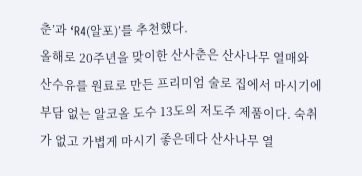춘’과 ‘R4(알포)’를 추천했다.
올해로 20주년을 맞이한 산사춘은 산사나무 열매와 산수유를 원료로 만든 프리미엄 술로 집에서 마시기에 부담 없는 알코올 도수 13도의 저도주 제품이다. 숙취가 없고 가볍게 마시기 좋은데다 산사나무 열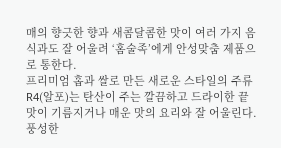매의 향긋한 향과 새콤달콤한 맛이 여러 가지 음식과도 잘 어울려 ‘홈술족’에게 안성맞춤 제품으로 통한다.
프리미엄 홉과 쌀로 만든 새로운 스타일의 주류 R4(알포)는 탄산이 주는 깔끔하고 드라이한 끝 맛이 기름지거나 매운 맛의 요리와 잘 어울린다. 풍성한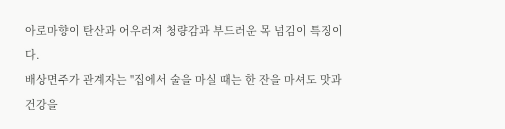아로마향이 탄산과 어우러져 청량감과 부드러운 목 넘김이 특징이다.
배상면주가 관계자는 "집에서 술을 마실 때는 한 잔을 마셔도 맛과 건강을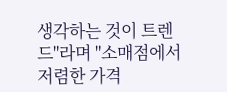생각하는 것이 트렌드"라며 "소매점에서 저렴한 가격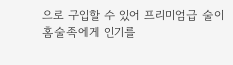으로 구입할 수 있어 프리미엄급 술이 홈술족에게 인기를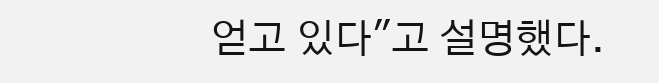얻고 있다"고 설명했다.